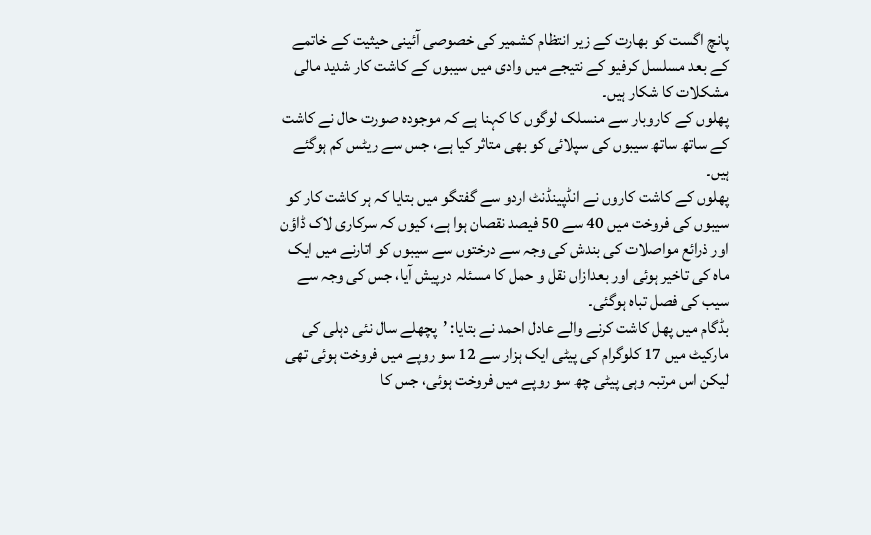پانچ اگست کو بھارت کے زیر انتظام کشمیر کی خصوصی آئینی حیثیت کے خاتمے کے بعد مسلسل کرفیو کے نتیجے میں وادی میں سیبوں کے کاشت کار شدید مالی مشکلات کا شکار ہیں۔
پھلوں کے کاروبار سے منسلک لوگوں کا کہنا ہے کہ موجودہ صورت حال نے کاشت کے ساتھ ساتھ سیبوں کی سپلائی کو بھی متاثر کیا ہے، جس سے ریٹس کم ہوگئے ہیں۔
پھلوں کے کاشت کاروں نے انڈپینڈنٹ اردو سے گفتگو میں بتایا کہ ہر کاشت کار کو سیبوں کی فروخت میں 40 سے 50 فیصد نقصان ہوا ہے، کیوں کہ سرکاری لاک ڈاؤن اور ذرائع مواصلات کی بندش کی وجہ سے درختوں سے سیبوں کو اتارنے میں ایک ماہ کی تاخیر ہوئی اور بعدازاں نقل و حمل کا مسئلہ درپیش آیا، جس کی وجہ سے سیب کی فصل تباہ ہوگئی۔
بڈگام میں پھل کاشت کرنے والے عادل احمد نے بتایا: ’پچھلے سال نئی دہلی کی مارکیٹ میں 17 کلوگرام کی پیٹی ایک ہزار سے 12 سو روپے میں فروخت ہوئی تھی لیکن اس مرتبہ وہی پیٹی چھ سو روپے میں فروخت ہوئی، جس کا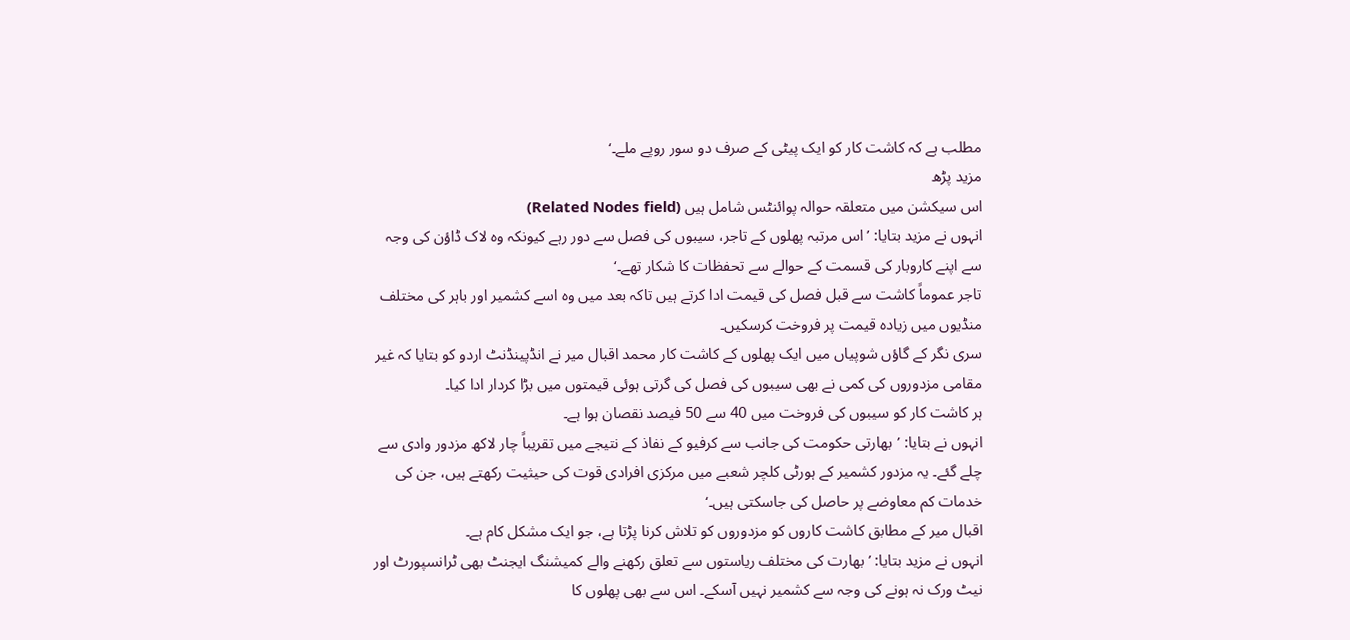مطلب ہے کہ کاشت کار کو ایک پیٹی کے صرف دو سور روپے ملے۔‘
مزید پڑھ
اس سیکشن میں متعلقہ حوالہ پوائنٹس شامل ہیں (Related Nodes field)
انہوں نے مزید بتایا: ’اس مرتبہ پھلوں کے تاجر، سیبوں کی فصل سے دور رہے کیونکہ وہ لاک ڈاؤن کی وجہ سے اپنے کاروبار کی قسمت کے حوالے سے تحفظات کا شکار تھے۔‘
تاجر عموماً کاشت سے قبل فصل کی قیمت ادا کرتے ہیں تاکہ بعد میں وہ اسے کشمیر اور باہر کی مختلف منڈیوں میں زیادہ قیمت پر فروخت کرسکیں۔
سری نگر کے گاؤں شوپیاں میں ایک پھلوں کے کاشت کار محمد اقبال میر نے انڈپینڈنٹ اردو کو بتایا کہ غیر مقامی مزدوروں کی کمی نے بھی سیبوں کی فصل کی گرتی ہوئی قیمتوں میں بڑا کردار ادا کیا۔
ہر کاشت کار کو سیبوں کی فروخت میں 40 سے 50 فیصد نقصان ہوا ہے۔
انہوں نے بتایا: ’بھارتی حکومت کی جانب سے کرفیو کے نفاذ کے نتیجے میں تقریباً چار لاکھ مزدور وادی سے چلے گئے۔ یہ مزدور کشمیر کے ہورٹی کلچر شعبے میں مرکزی افرادی قوت کی حیثیت رکھتے ہیں، جن کی خدمات کم معاوضے پر حاصل کی جاسکتی ہیں۔‘
اقبال میر کے مطابق کاشت کاروں کو مزدوروں کو تلاش کرنا پڑتا ہے، جو ایک مشکل کام ہے۔
انہوں نے مزید بتایا: ’بھارت کی مختلف ریاستوں سے تعلق رکھنے والے کمیشنگ ایجنٹ بھی ٹرانسپورٹ اور نیٹ ورک نہ ہونے کی وجہ سے کشمیر نہیں آسکے۔ اس سے بھی پھلوں کا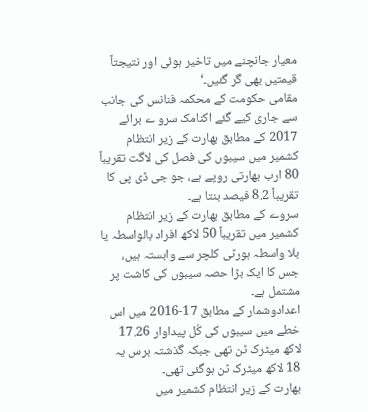معیار جانچنے میں تاخیر ہوئی اور نتیجتاً قیمتیں بھی گر گئیں۔‘
مقامی حکومت کے محکمہ فنانس کی جانب سے جاری کیے گئے اکنامک سرو ے برائے 2017 کے مطابق بھارت کے زیر انتظام کشمیر میں سیبوں کی فصل کی لاگت تقریباً 80 ارب بھارتی روپے ہے، جو جی ڈی پی کا تقریباً 8.2 فیصد بنتا ہے۔
سروے کے مطابق بھارت کے زیر انتظام کشمیر میں تقریباً 50 لاکھ افراد بالواسطہ یا بلا واسطہ ہورٹی کلچر سے وابستہ ہیں، جس کا ایک بڑا حصہ سیبوں کی کاشت پر مشتمل ہے۔
اعدادوشمار کے مطابق 17-2016 میں اس خطے میں سیبوں کی کُل پیداوار 17.26 لاکھ میٹرک ٹن تھی جبکہ گذشتہ برس یہ 18 لاکھ میٹرک ٹن ہوگئی تھی۔
بھارت کے زیر انتظام کشمیر میں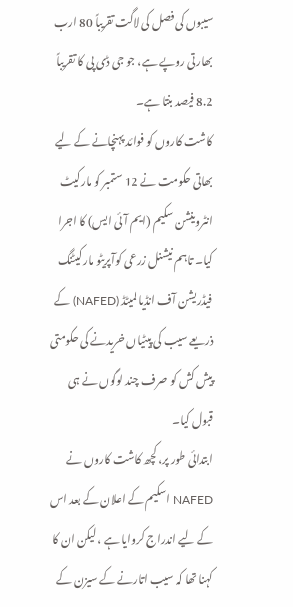سیبوں کی فصل کی لاگت تقریباً 80 ارب بھارتی روپے ہے، جو جی ڈی پی کا تقریباً 8.2 فیصد بنتا ہے۔
کاشت کاروں کو فوائد پہنچانے کے لیے بھاتی حکومت نے 12 ستمبر کو مارکیٹ انٹروینشن سکیم (ایم آئی ایس) کا اجرا کیا۔ تاہم نیشنل زرعی کوآپریٹو مارکیٹنگ فیڈریشن آف انڈیا لمیٹڈ (NAFED) کے ذریعے سیب کی پیٹیاں خریدنے کی حکومتی پیش کش کو صرف چند لوگوں نے ہی قبول کیا۔
ابتدائی طور پر، کچھ کاشت کاروں نے NAFED اسکیم کے اعلان کے بعد اس کے لیے اندراج کروایا ہے ، لیکن ان کا کہنا تھا کہ سیب اتارنے کے سیزن کے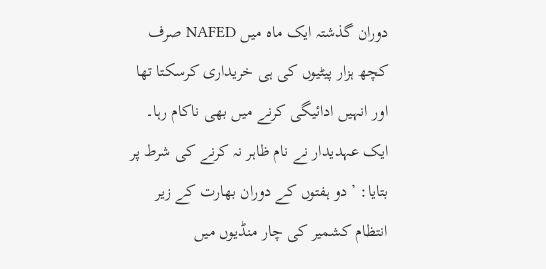دوران گذشتہ ایک ماہ میں NAFED صرف کچھ ہزار پیٹیوں کی ہی خریداری کرسکتا تھا اور انہیں ادائیگی کرنے میں بھی ناکام رہا۔
ایک عہدیدار نے نام ظاہر نہ کرنے کی شرط پر بتایا: ’دو ہفتوں کے دوران بھارت کے زیر انتظام کشمیر کی چار منڈیوں میں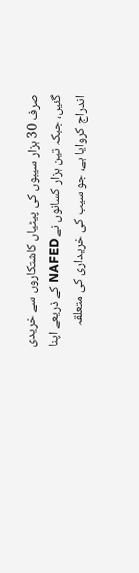صرف 30 ہزار سیبوں کی پیٹیاں کاشتکاروں سے خریدی گئیں، جبکہ تین ہزار کسانوں نے NAFED کے ذریعے اپنا اندراج کروایا ہے، جو سیب کی خریداری کی متعلقہ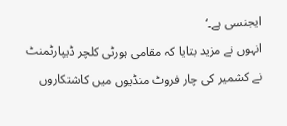ایجنسی ہے۔‘
انہوں نے مزید بتایا کہ مقامی ہورٹی کلچر ڈیپارٹمنٹ نے کشمیر کی چار فروٹ منڈیوں میں کاشتکاروں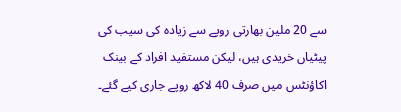سے 20 ملین بھارتی روپے سے زیادہ کی سیب کی پیٹیاں خریدی ہیں، لیکن مستفید افراد کے بینک اکاؤنٹس میں صرف 40 لاکھ روپے جاری کیے گئے۔